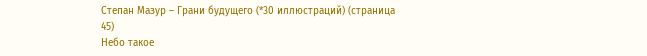Степан Мазур – Грани будущего (*30 иллюстраций) (страница 45)
Небо такое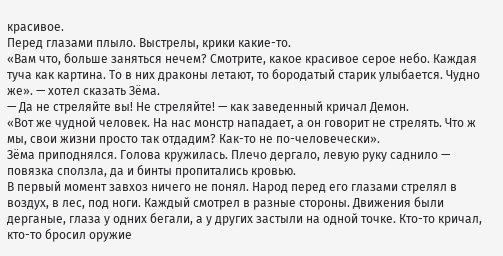красивое.
Перед глазами плыло. Выстрелы, крики какие-то.
«Вам что, больше заняться нечем? Смотрите, какое красивое серое небо. Каждая туча как картина. То в них драконы летают, то бородатый старик улыбается. Чудно же». — хотел сказать Зёма.
— Да не стреляйте вы! Не стреляйте! — как заведенный кричал Демон.
«Вот же чудной человек. На нас монстр нападает, а он говорит не стрелять. Что ж мы, свои жизни просто так отдадим? Как-то не по-человечески».
Зёма приподнялся. Голова кружилась. Плечо дергало, левую руку саднило — повязка сползла, да и бинты пропитались кровью.
В первый момент завхоз ничего не понял. Народ перед его глазами стрелял в воздух, в лес, под ноги. Каждый смотрел в разные стороны. Движения были дерганые, глаза у одних бегали, а у других застыли на одной точке. Кто-то кричал, кто-то бросил оружие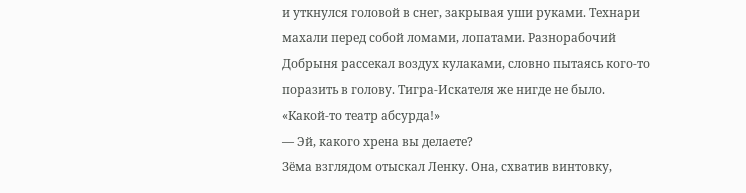и уткнулся головой в снег, закрывая уши руками. Технари махали перед собой ломами, лопатами. Разнорабочий Добрыня рассекал воздух кулаками, словно пытаясь кого-то поразить в голову. Тигра-Искателя же нигде не было.
«Какой-то театр абсурда!»
— Эй, какого хрена вы делаете?
Зёма взглядом отыскал Ленку. Она, схватив винтовку,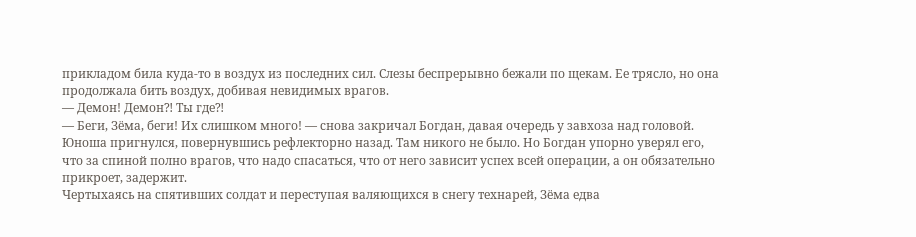прикладом била куда-то в воздух из последних сил. Слезы беспрерывно бежали по щекам. Ее трясло, но она продолжала бить воздух, добивая невидимых врагов.
— Демон! Демон⁈ Ты где⁈
— Беги, Зёма, беги! Их слишком много! — снова закричал Богдан, давая очередь у завхоза над головой.
Юноша пригнулся, повернувшись рефлекторно назад. Там никого не было. Но Богдан упорно уверял его, что за спиной полно врагов, что надо спасаться, что от него зависит успех всей операции, а он обязательно прикроет, задержит.
Чертыхаясь на спятивших солдат и переступая валяющихся в снегу технарей, Зёма едва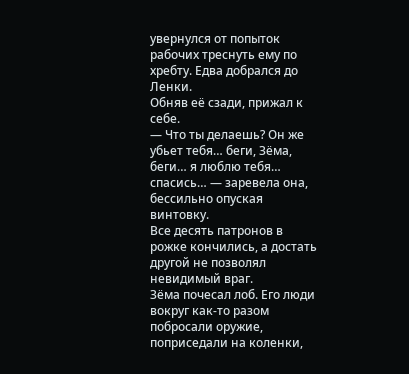увернулся от попыток рабочих треснуть ему по хребту. Едва добрался до Ленки.
Обняв её сзади, прижал к себе.
— Что ты делаешь? Он же убьет тебя… беги, Зёма, беги… я люблю тебя… спасись… — заревела она, бессильно опуская винтовку.
Все десять патронов в рожке кончились, а достать другой не позволял невидимый враг.
Зёма почесал лоб. Его люди вокруг как-то разом побросали оружие, поприседали на коленки,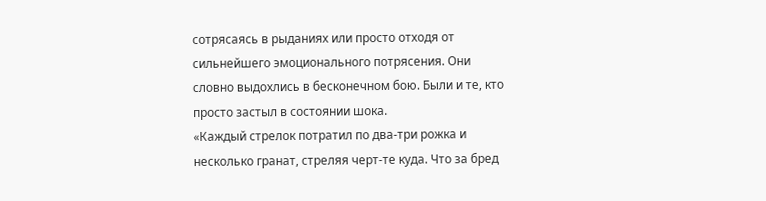сотрясаясь в рыданиях или просто отходя от сильнейшего эмоционального потрясения. Они словно выдохлись в бесконечном бою. Были и те, кто просто застыл в состоянии шока.
«Каждый стрелок потратил по два-три рожка и несколько гранат, стреляя черт-те куда. Что за бред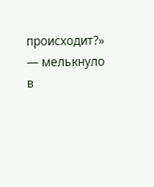происходит?» — мелькнуло в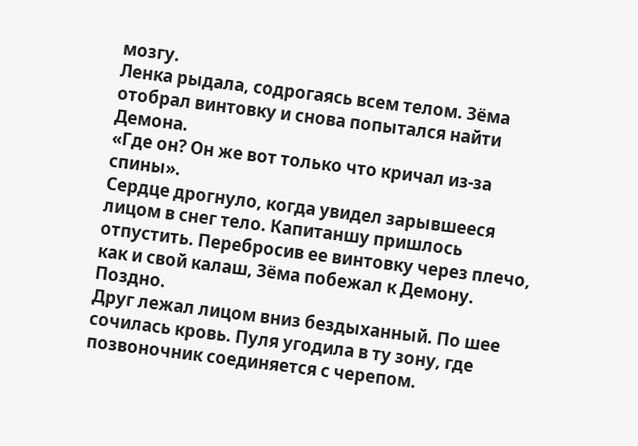мозгу.
Ленка рыдала, содрогаясь всем телом. Зёма отобрал винтовку и снова попытался найти Демона.
«Где он? Он же вот только что кричал из-за спины».
Сердце дрогнуло, когда увидел зарывшееся лицом в снег тело. Капитаншу пришлось отпустить. Перебросив ее винтовку через плечо, как и свой калаш, Зёма побежал к Демону.
Поздно.
Друг лежал лицом вниз бездыханный. По шее сочилась кровь. Пуля угодила в ту зону, где позвоночник соединяется с черепом.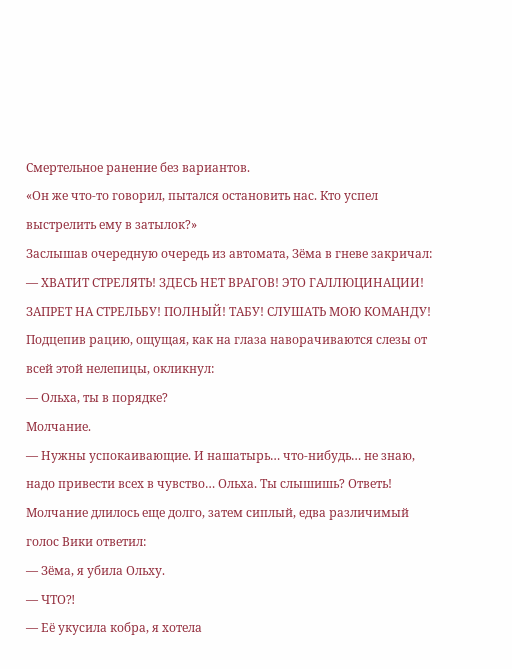Смертельное ранение без вариантов.
«Он же что-то говорил, пытался остановить нас. Кто успел выстрелить ему в затылок?»
Заслышав очередную очередь из автомата, Зёма в гневе закричал:
— ХВАТИТ СТРЕЛЯТЬ! ЗДЕСЬ НЕТ ВРАГОВ! ЭТО ГАЛЛЮЦИНАЦИИ! ЗАПРЕТ НА СТРЕЛЬБУ! ПОЛНЫЙ! ТАБУ! СЛУШАТЬ МОЮ КОМАНДУ!
Подцепив рацию, ощущая, как на глаза наворачиваются слезы от всей этой нелепицы, окликнул:
— Ольха, ты в порядке?
Молчание.
— Нужны успокаивающие. И нашатырь… что-нибудь… не знаю, надо привести всех в чувство… Ольха. Ты слышишь? Ответь!
Молчание длилось еще долго, затем сиплый, едва различимый голос Вики ответил:
— Зёма, я убила Ольху.
— ЧТО⁈
— Её укусила кобра, я хотела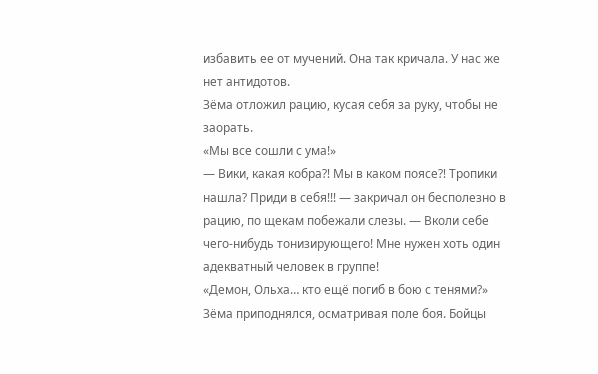избавить ее от мучений. Она так кричала. У нас же нет антидотов.
Зёма отложил рацию, кусая себя за руку, чтобы не заорать.
«Мы все сошли с ума!»
— Вики, какая кобра⁈ Мы в каком поясе⁈ Тропики нашла? Приди в себя!!! — закричал он бесполезно в рацию, по щекам побежали слезы. — Вколи себе чего-нибудь тонизирующего! Мне нужен хоть один адекватный человек в группе!
«Демон, Ольха… кто ещё погиб в бою с тенями?»
Зёма приподнялся, осматривая поле боя. Бойцы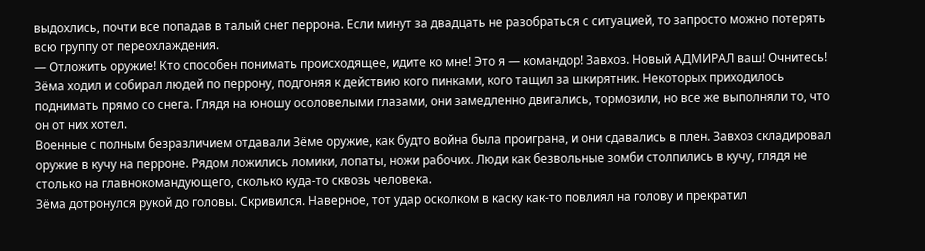выдохлись, почти все попадав в талый снег перрона. Если минут за двадцать не разобраться с ситуацией, то запросто можно потерять всю группу от переохлаждения.
— Отложить оружие! Кто способен понимать происходящее, идите ко мне! Это я — командор! Завхоз. Новый АДМИРАЛ ваш! Очнитесь!
Зёма ходил и собирал людей по перрону, подгоняя к действию кого пинками, кого тащил за шкирятник. Некоторых приходилось поднимать прямо со снега. Глядя на юношу осоловелыми глазами, они замедленно двигались, тормозили, но все же выполняли то, что он от них хотел.
Военные с полным безразличием отдавали Зёме оружие, как будто война была проиграна, и они сдавались в плен. Завхоз складировал оружие в кучу на перроне. Рядом ложились ломики, лопаты, ножи рабочих. Люди как безвольные зомби столпились в кучу, глядя не столько на главнокомандующего, сколько куда-то сквозь человека.
Зёма дотронулся рукой до головы. Скривился. Наверное, тот удар осколком в каску как-то повлиял на голову и прекратил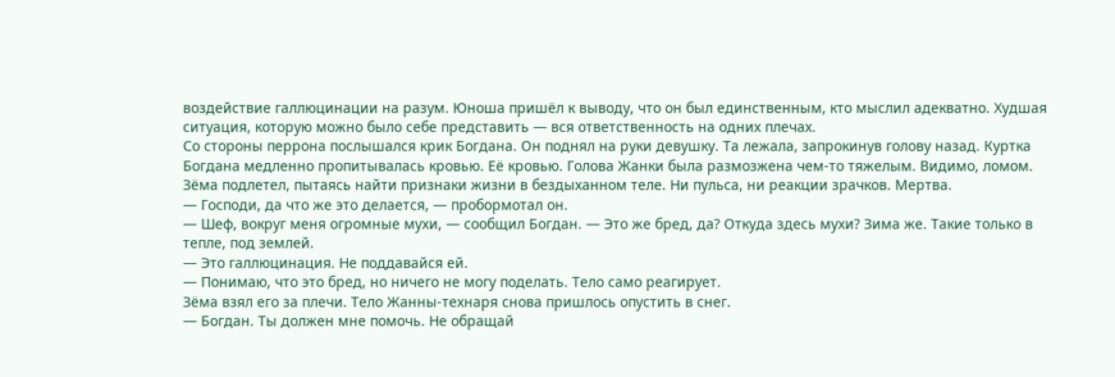воздействие галлюцинации на разум. Юноша пришёл к выводу, что он был единственным, кто мыслил адекватно. Худшая ситуация, которую можно было себе представить — вся ответственность на одних плечах.
Со стороны перрона послышался крик Богдана. Он поднял на руки девушку. Та лежала, запрокинув голову назад. Куртка Богдана медленно пропитывалась кровью. Её кровью. Голова Жанки была размозжена чем-то тяжелым. Видимо, ломом.
Зёма подлетел, пытаясь найти признаки жизни в бездыханном теле. Ни пульса, ни реакции зрачков. Мертва.
— Господи, да что же это делается, — пробормотал он.
— Шеф, вокруг меня огромные мухи, — сообщил Богдан. — Это же бред, да? Откуда здесь мухи? Зима же. Такие только в тепле, под землей.
— Это галлюцинация. Не поддавайся ей.
— Понимаю, что это бред, но ничего не могу поделать. Тело само реагирует.
Зёма взял его за плечи. Тело Жанны-технаря снова пришлось опустить в снег.
— Богдан. Ты должен мне помочь. Не обращай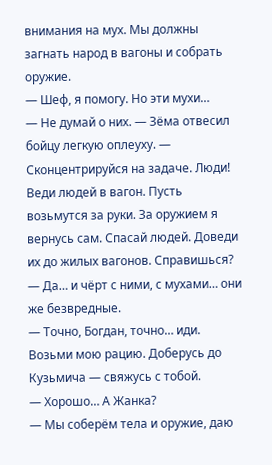внимания на мух. Мы должны загнать народ в вагоны и собрать оружие.
— Шеф, я помогу. Но эти мухи…
— Не думай о них. — Зёма отвесил бойцу легкую оплеуху. — Сконцентрируйся на задаче. Люди! Веди людей в вагон. Пусть возьмутся за руки. За оружием я вернусь сам. Спасай людей. Доведи их до жилых вагонов. Справишься?
— Да… и чёрт с ними, с мухами… они же безвредные.
— Точно, Богдан, точно… иди. Возьми мою рацию. Доберусь до Кузьмича — свяжусь с тобой.
— Хорошо… А Жанка?
— Мы соберём тела и оружие, даю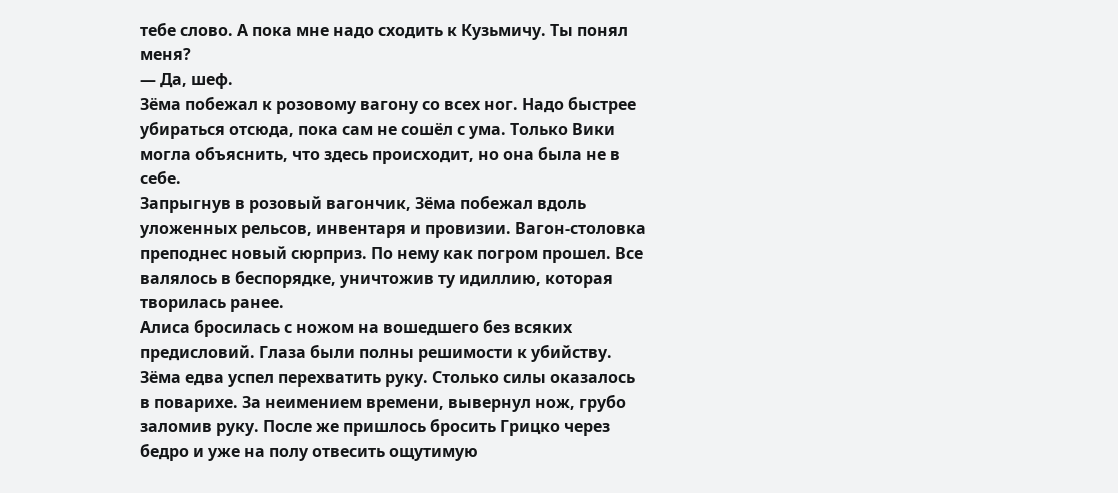тебе слово. А пока мне надо сходить к Кузьмичу. Ты понял меня?
— Да, шеф.
Зёма побежал к розовому вагону со всех ног. Надо быстрее убираться отсюда, пока сам не сошёл с ума. Только Вики могла объяснить, что здесь происходит, но она была не в себе.
Запрыгнув в розовый вагончик, Зёма побежал вдоль уложенных рельсов, инвентаря и провизии. Вагон-столовка преподнес новый сюрприз. По нему как погром прошел. Все валялось в беспорядке, уничтожив ту идиллию, которая творилась ранее.
Алиса бросилась с ножом на вошедшего без всяких предисловий. Глаза были полны решимости к убийству. Зёма едва успел перехватить руку. Столько силы оказалось в поварихе. За неимением времени, вывернул нож, грубо заломив руку. После же пришлось бросить Грицко через бедро и уже на полу отвесить ощутимую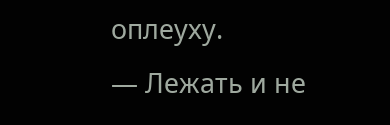оплеуху.
— Лежать и не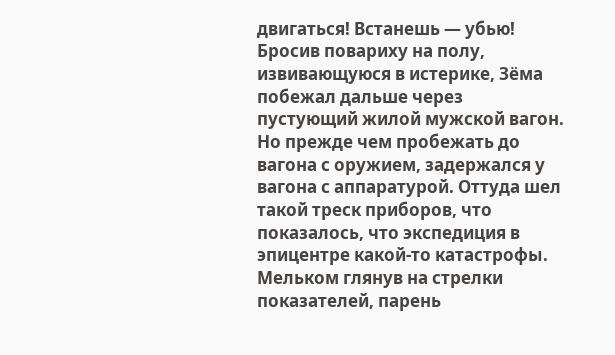двигаться! Встанешь — убью!
Бросив повариху на полу, извивающуюся в истерике, Зёма побежал дальше через пустующий жилой мужской вагон. Но прежде чем пробежать до вагона с оружием, задержался у вагона с аппаратурой. Оттуда шел такой треск приборов, что показалось, что экспедиция в эпицентре какой-то катастрофы. Мельком глянув на стрелки показателей, парень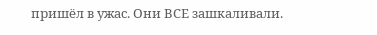пришёл в ужас. Они ВСЕ зашкаливали.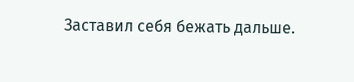Заставил себя бежать дальше.